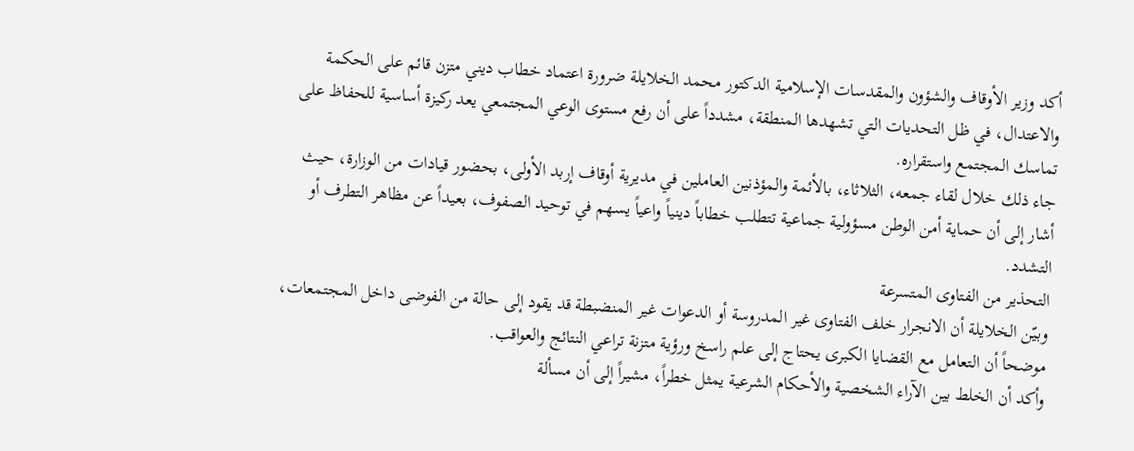أكد وزير الأوقاف والشؤون والمقدسات الإسلامية الدكتور محمد الخلايلة ضرورة اعتماد خطاب ديني متزن قائم على الحكمة والاعتدال، في ظل التحديات التي تشهدها المنطقة، مشدداً على أن رفع مستوى الوعي المجتمعي يعد ركيزة أساسية للحفاظ على تماسك المجتمع واستقراره.
جاء ذلك خلال لقاء جمعه، الثلاثاء، بالأئمة والمؤذنين العاملين في مديرية أوقاف إربد الأولى، بحضور قيادات من الوزارة، حيث أشار إلى أن حماية أمن الوطن مسؤولية جماعية تتطلب خطاباً دينياً واعياً يسهم في توحيد الصفوف، بعيداً عن مظاهر التطرف أو التشدد.
التحذير من الفتاوى المتسرعة
وبيّن الخلايلة أن الانجرار خلف الفتاوى غير المدروسة أو الدعوات غير المنضبطة قد يقود إلى حالة من الفوضى داخل المجتمعات، موضحاً أن التعامل مع القضايا الكبرى يحتاج إلى علم راسخ ورؤية متزنة تراعي النتائج والعواقب.
وأكد أن الخلط بين الآراء الشخصية والأحكام الشرعية يمثل خطراً، مشيراً إلى أن مسألة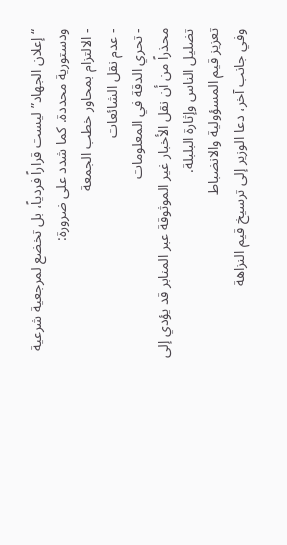“إعلان الجهاد” ليست قراراً فردياً، بل تخضع لمرجعية شرعية ودستورية محددة. كما شدد على ضرورة:
- الالتزام بمحاور خطب الجمعة
- عدم نقل الشائعات
- تحري الدقة في المعلومات
محذراً من أن نقل الأخبار غير الموثوقة عبر المنابر قد يؤدي إلى تضليل الناس وإثارة البلبلة.
تعزيز قيم المسؤولية والانضباط
وفي جانب آخر، دعا الوزير إلى ترسيخ قيم النزاهة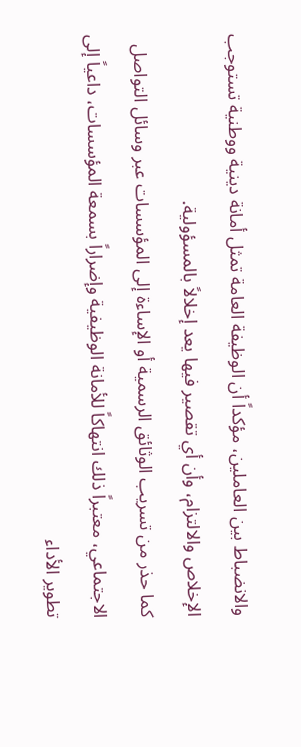والانضباط بين العاملين، مؤكداً أن الوظيفة العامة تمثل أمانة دينية ووطنية تستوجب الإخلاص والالتزام، وأن أي تقصير فيها يعد إخلالاً بالمسؤولية.
كما حذر من تسريب الوثائق الرسمية أو الإساءة إلى المؤسسات عبر وسائل التواصل الاجتماعي، معتبراً ذلك انتهاكاً للأمانة الوظيفية وإضراراً بسمعة المؤسسات، داعياً إلى تطوير الأداء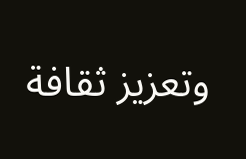وتعزيز ثقافة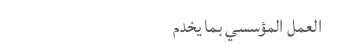العمل المؤسسي بما يخدم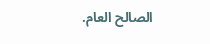الصالح العام.